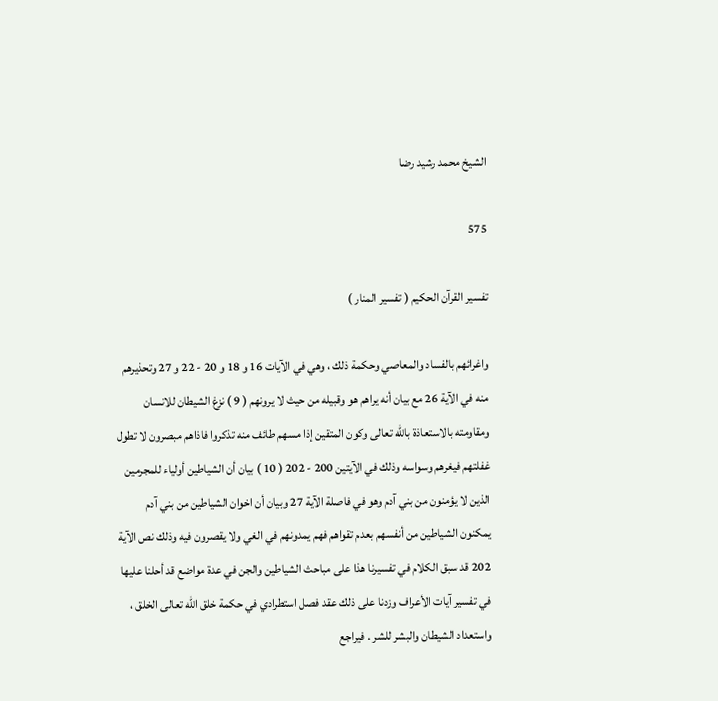الشيخ محمد رشيد رضا

575

تفسير القرآن الحكيم ( تفسير المنار )

واغرائهم بالفساد والمعاصي وحكمة ذلك ، وهي في الآيات 16 و 18 و 20 - 22 و 27 وتحذيرهم منه في الآية 26 مع بيان أنه يراهم هو وقبيله من حيث لا يرونهم ( 9 ) نزغ الشيطان للانسان ومقاومته بالاستعاذة باللّه تعالى وكون المتقين إذا مسهم طائف منه تذكروا فاذاهم مبصرون لا تطول غفلتهم فيغرهم وسواسه وذلك في الآيتين 200 - 202 ( 10 ) بيان أن الشياطين أولياء للمجرمين الذين لا يؤمنون من بني آدم وهو في فاصلة الآية 27 وبيان أن اخوان الشياطين من بني آدم يمكنون الشياطين من أنفسهم بعدم تقواهم فهم يمدونهم في الغي ولا يقصرون فيه وذلك نص الآية 202 قد سبق الكلام في تفسيرنا هذا على مباحث الشياطين والجن في عدة مواضع قد أحلنا عليها في تفسير آيات الأعراف وزدنا على ذلك عقد فصل استطرادي في حكمة خلق اللّه تعالى الخلق ، واستعداد الشيطان والبشر للشر . فيراجع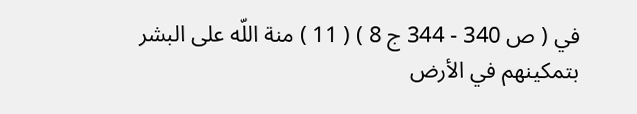في ( ص 340 - 344 ج 8 ) ( 11 ) منة اللّه على البشر بتمكينهم في الأرض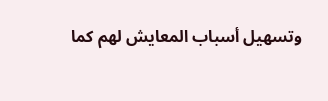وتسهيل أسباب المعايش لهم كما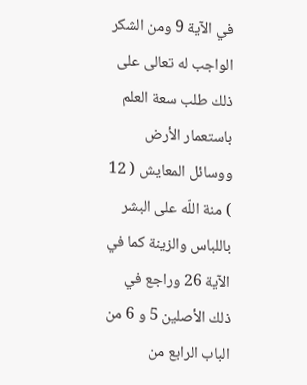في الآية 9 ومن الشكر الواجب له تعالى على ذلك طلب سعة العلم باستعمار الأرض ووسائل المعايش ( 12 ) منة اللّه على البشر باللباس والزينة كما في الآية 26 وراجع في ذلك الأصلين 5 و 6 من الباب الرابع من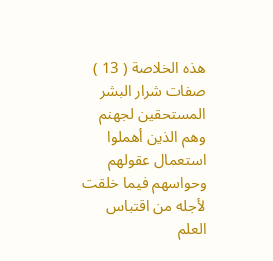هذه الخلاصة ( 13 ) صفات شرار البشر المستحقين لجهنم وهم الذين أهملوا استعمال عقولهم وحواسهم فيما خلقت لأجله من اقتباس العلم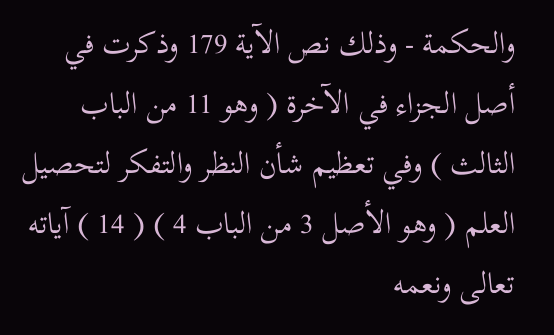والحكمة - وذلك نص الآية 179 وذكرت في أصل الجزاء في الآخرة ( وهو 11 من الباب الثالث ) وفي تعظيم شأن النظر والتفكر لتحصيل العلم ( وهو الأصل 3 من الباب 4 ) ( 14 ) آياته تعالى ونعمه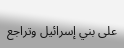على بني إسرائيل وتراجع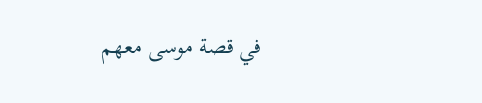في قصة موسى معهم